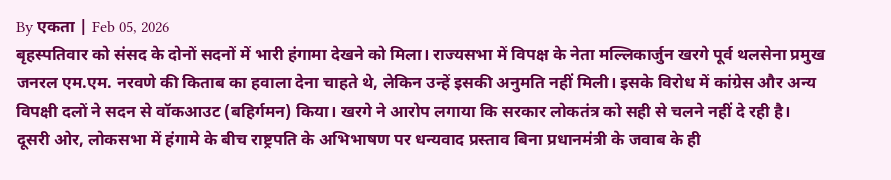By एकता | Feb 05, 2026
बृहस्पतिवार को संसद के दोनों सदनों में भारी हंगामा देखने को मिला। राज्यसभा में विपक्ष के नेता मल्लिकार्जुन खरगे पूर्व थलसेना प्रमुख जनरल एम.एम. नरवणे की किताब का हवाला देना चाहते थे, लेकिन उन्हें इसकी अनुमति नहीं मिली। इसके विरोध में कांग्रेस और अन्य विपक्षी दलों ने सदन से वॉकआउट (बहिर्गमन) किया। खरगे ने आरोप लगाया कि सरकार लोकतंत्र को सही से चलने नहीं दे रही है।
दूसरी ओर, लोकसभा में हंगामे के बीच राष्ट्रपति के अभिभाषण पर धन्यवाद प्रस्ताव बिना प्रधानमंत्री के जवाब के ही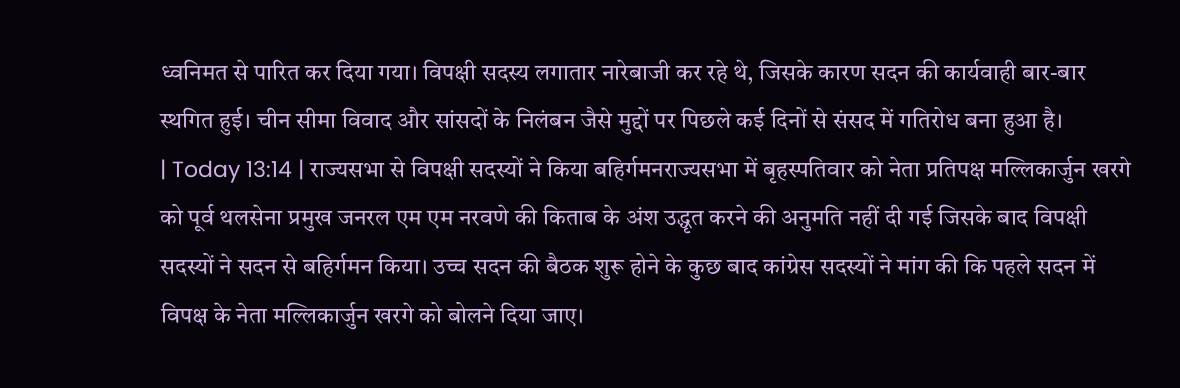ध्वनिमत से पारित कर दिया गया। विपक्षी सदस्य लगातार नारेबाजी कर रहे थे, जिसके कारण सदन की कार्यवाही बार-बार स्थगित हुई। चीन सीमा विवाद और सांसदों के निलंबन जैसे मुद्दों पर पिछले कई दिनों से संसद में गतिरोध बना हुआ है।
| Today 13:14 | राज्यसभा से विपक्षी सदस्यों ने किया बहिर्गमनराज्यसभा में बृहस्पतिवार को नेता प्रतिपक्ष मल्लिकार्जुन खरगे को पूर्व थलसेना प्रमुख जनरल एम एम नरवणे की किताब के अंश उद्धृत करने की अनुमति नहीं दी गई जिसके बाद विपक्षी सदस्यों ने सदन से बहिर्गमन किया। उच्च सदन की बैठक शुरू होने के कुछ बाद कांग्रेस सदस्यों ने मांग की कि पहले सदन में विपक्ष के नेता मल्लिकार्जुन खरगे को बोलने दिया जाए।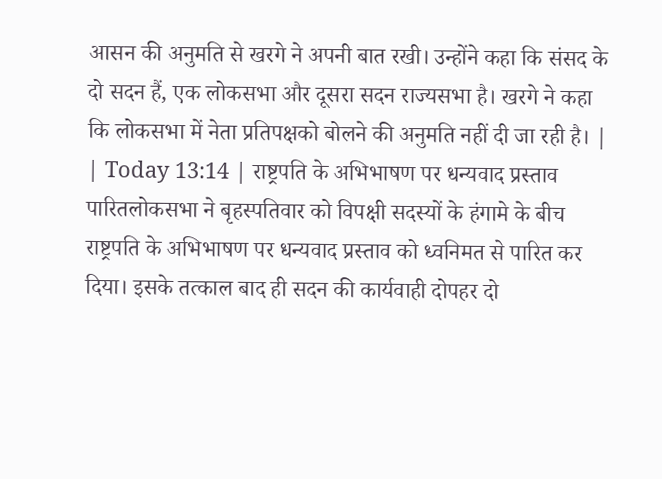आसन की अनुमति से खरगे ने अपनी बात रखी। उन्होंने कहा कि संसद के दो सदन हैं, एक लोकसभा और दूसरा सदन राज्यसभा है। खरगे ने कहा कि लोकसभा में नेता प्रतिपक्षको बोलने की अनुमति नहीं दी जा रही है। |
| Today 13:14 | राष्ट्रपति के अभिभाषण पर धन्यवाद प्रस्ताव पारितलोकसभा ने बृहस्पतिवार को विपक्षी सदस्यों के हंगामे के बीच राष्ट्रपति के अभिभाषण पर धन्यवाद प्रस्ताव को ध्वनिमत से पारित कर दिया। इसके तत्काल बाद ही सदन की कार्यवाही दोपहर दो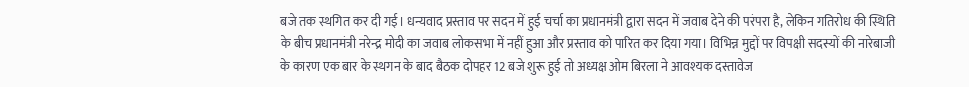बजे तक स्थगित कर दी गई। धन्यवाद प्रस्ताव पर सदन में हुई चर्चा का प्रधानमंत्री द्वारा सदन में जवाब देने की परंपरा है, लेकिन गतिरोध की स्थिति के बीच प्रधानमंत्री नरेन्द्र मोदी का जवाब लोकसभा में नहीं हुआ और प्रस्ताव को पारित कर दिया गया। विभिन्न मुद्दों पर विपक्षी सदस्यों की नारेबाजी के कारण एक बार के स्थगन के बाद बैठक दोपहर 12 बजे शुरू हुई तो अध्यक्ष ओम बिरला ने आवश्यक दस्तावेज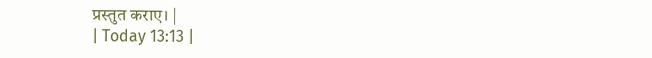प्रस्तुत कराए। |
| Today 13:13 |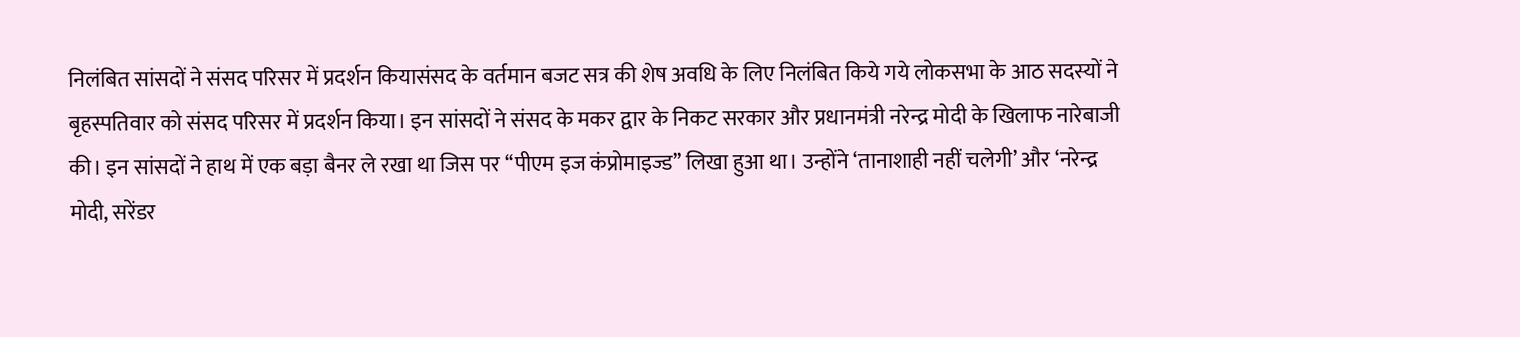निलंबित सांसदों ने संसद परिसर में प्रदर्शन कियासंसद के वर्तमान बजट सत्र की शेष अवधि के लिए निलंबित किये गये लोकसभा के आठ सदस्यों ने बृहस्पतिवार को संसद परिसर में प्रदर्शन किया। इन सांसदों ने संसद के मकर द्वार के निकट सरकार और प्रधानमंत्री नरेन्द्र मोदी के खिलाफ नारेबाजी की। इन सांसदों ने हाथ में एक बड़ा बैनर ले रखा था जिस पर ‘‘पीएम इज कंप्रोमाइज्ड’’ लिखा हुआ था। उन्होंने ‘तानाशाही नहीं चलेगी’ और ‘नरेन्द्र मोदी, सरेंडर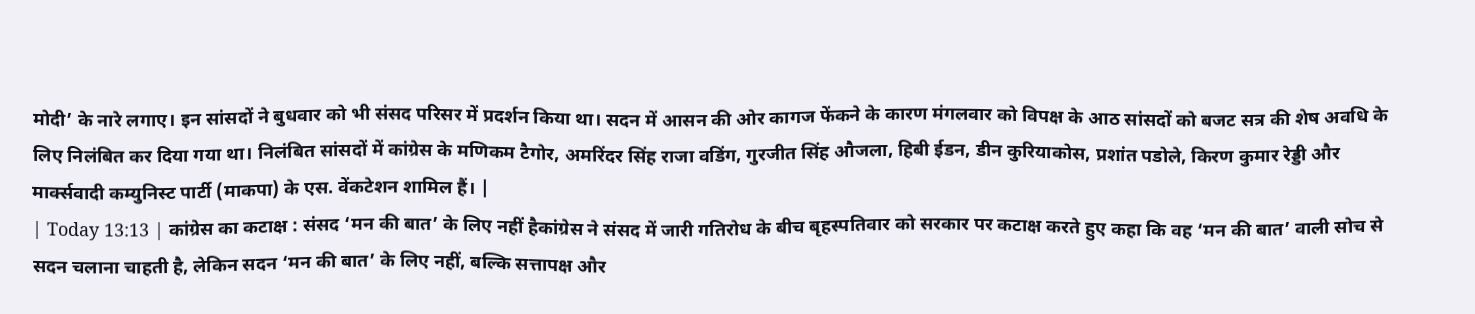मोदी’ के नारे लगाए। इन सांसदों ने बुधवार को भी संसद परिसर में प्रदर्शन किया था। सदन में आसन की ओर कागज फेंकने के कारण मंगलवार को विपक्ष के आठ सांसदों को बजट सत्र की शेष अवधि के लिए निलंबित कर दिया गया था। निलंबित सांसदों में कांग्रेस के मणिकम टैगोर, अमरिंदर सिंह राजा वडिंग, गुरजीत सिंह औजला, हिबी ईडन, डीन कुरियाकोस, प्रशांत पडोले, किरण कुमार रेड्डी और मार्क्सवादी कम्युनिस्ट पार्टी (माकपा) के एस. वेंकटेशन शामिल हैं। |
| Today 13:13 | कांग्रेस का कटाक्ष : संसद ‘मन की बात’ के लिए नहीं हैकांग्रेस ने संसद में जारी गतिरोध के बीच बृहस्पतिवार को सरकार पर कटाक्ष करते हुए कहा कि वह ‘मन की बात’ वाली सोच से सदन चलाना चाहती है, लेकिन सदन ‘मन की बात’ के लिए नहीं, बल्कि सत्तापक्ष और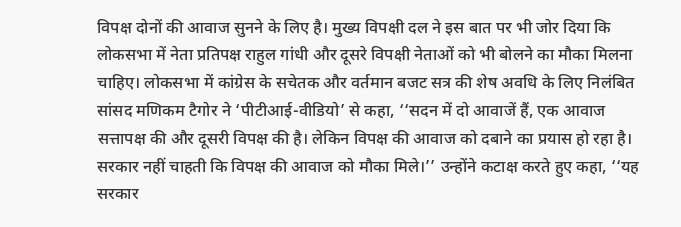विपक्ष दोनों की आवाज सुनने के लिए है। मुख्य विपक्षी दल ने इस बात पर भी जोर दिया कि लोकसभा में नेता प्रतिपक्ष राहुल गांधी और दूसरे विपक्षी नेताओं को भी बोलने का मौका मिलना चाहिए। लोकसभा में कांग्रेस के सचेतक और वर्तमान बजट सत्र की शेष अवधि के लिए निलंबित सांसद मणिकम टैगोर ने ‘पीटीआई-वीडियो’ से कहा, ‘‘सदन में दो आवाजें हैं, एक आवाज सत्तापक्ष की और दूसरी विपक्ष की है। लेकिन विपक्ष की आवाज को दबाने का प्रयास हो रहा है। सरकार नहीं चाहती कि विपक्ष की आवाज को मौका मिले।’’ उन्होंने कटाक्ष करते हुए कहा, ‘‘यह सरकार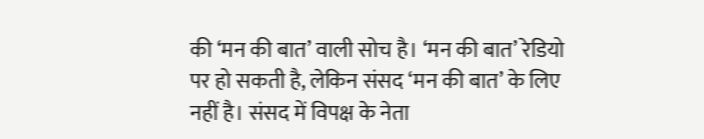की ‘मन की बात’ वाली सोच है। ‘मन की बात’ रेडियो पर हो सकती है, लेकिन संसद ‘मन की बात’ के लिए नहीं है। संसद में विपक्ष के नेता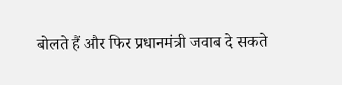बोलते हैं और फिर प्रधानमंत्री जवाब दे सकते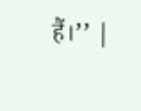हैं।’’ |